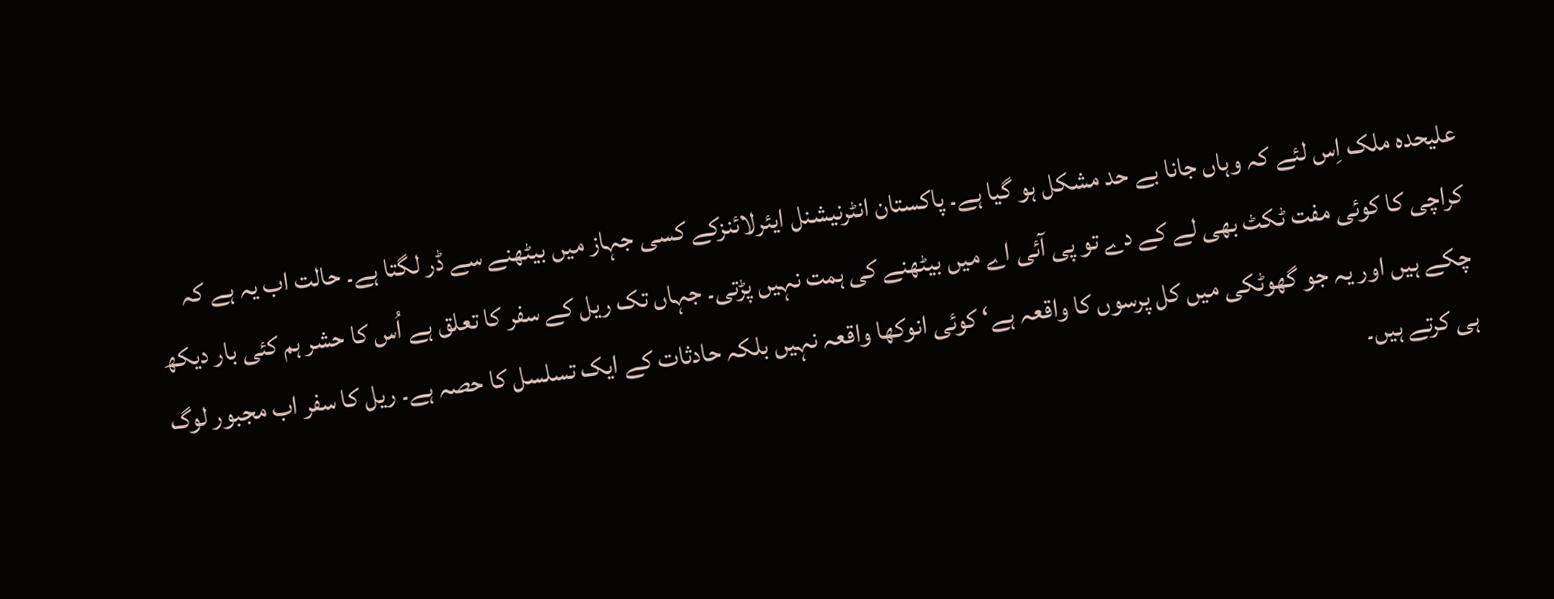علیحدہ ملک اِس لئے کہ وہاں جانا بے حد مشکل ہو گیا ہے۔ پاکستان انٹرنیشنل ایئرلائنزکے کسی جہاز میں بیٹھنے سے ڈر لگتا ہے۔ حالت اب یہ ہے کہ کراچی کا کوئی مفت ٹکٹ بھی لے کے دے تو پی آئی اے میں بیٹھنے کی ہمت نہیں پڑتی۔ جہاں تک ریل کے سفر کا تعلق ہے اُس کا حشر ہم کئی بار دیکھ چکے ہیں اور یہ جو گھوٹکی میں کل پرسوں کا واقعہ ہے‘ کوئی انوکھا واقعہ نہیں بلکہ حادثات کے ایک تسلسل کا حصہ ہے۔ ریل کا سفر اب مجبور لوگ ہی کرتے ہیں۔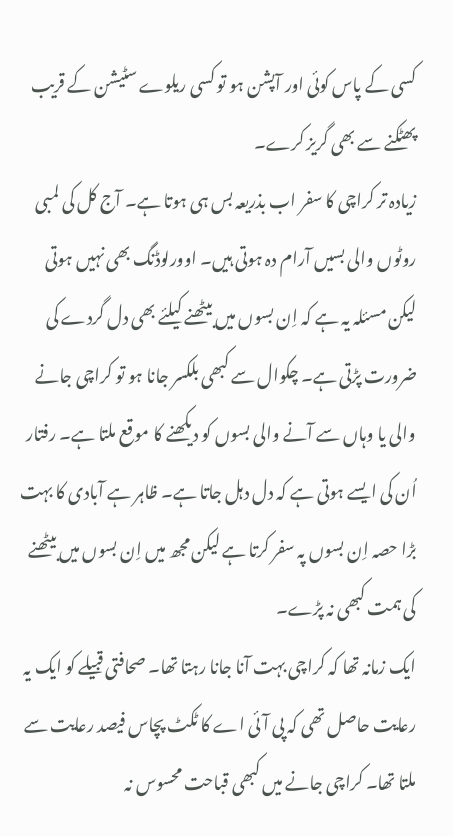کسی کے پاس کوئی اور آپشن ہو تو کسی ریلوے سٹیشن کے قریب پھٹکنے سے بھی گریز کرے۔
زیادہ تر کراچی کا سفر اب بذریعہ بس ہی ہوتا ہے۔ آج کل کی لمبی روٹوں والی بسیں آرام دہ ہوتی ہیں۔ اوورلوڈنگ بھی نہیں ہوتی لیکن مسئلہ یہ ہے کہ اِن بسوں میں بیٹھنے کیلئے بھی دل گردے کی ضرورت پڑتی ہے۔ چکوال سے کبھی بلکسر جانا ہو تو کراچی جانے والی یا وہاں سے آنے والی بسوں کو دیکھنے کا موقع ملتا ہے۔ رفتار اُن کی ایسے ہوتی ہے کہ دل دہل جاتا ہے۔ ظاہر ہے آبادی کا بہت بڑا حصہ اِن بسوں پہ سفر کرتا ہے لیکن مجھ میں اِن بسوں میں بیٹھنے کی ہمت کبھی نہ پڑے۔
ایک زمانہ تھا کہ کراچی بہت آنا جانا رہتا تھا۔ صحافتی قبیلے کو ایک یہ رعایت حاصل تھی کہ پی آئی اے کا ٹکٹ پچاس فیصد رعایت سے ملتا تھا۔ کراچی جانے میں کبھی قباحت محسوس نہ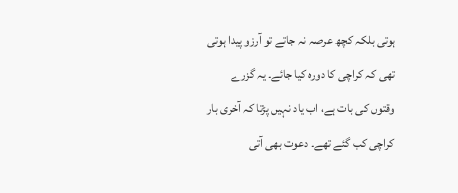ہوتی بلکہ کچھ عرصہ نہ جاتے تو آرزو پیدا ہوتی تھی کہ کراچی کا دورہ کیا جائے۔ یہ گزرے وقتوں کی بات ہے، اب یاد نہیں پڑتا کہ آخری بار کراچی کب گئے تھے۔ دعوت بھی آتی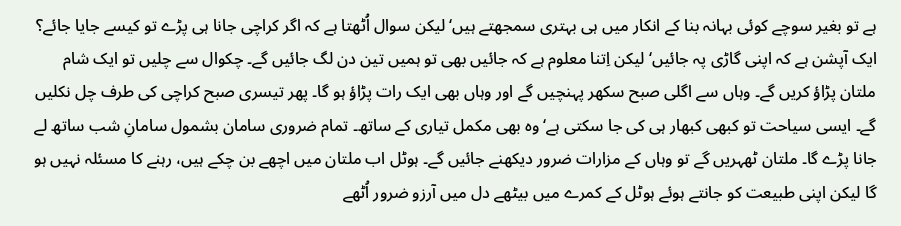ہے تو بغیر سوچے کوئی بہانہ بنا کے انکار میں ہی بہتری سمجھتے ہیں‘ لیکن سوال اُٹھتا ہے کہ اگر کراچی جانا ہی پڑے تو کیسے جایا جائے؟ ایک آپشن ہے کہ اپنی گاڑی پہ جائیں‘ لیکن اِتنا معلوم ہے کہ جائیں بھی تو ہمیں تین دن لگ جائیں گے۔ چکوال سے چلیں تو ایک شام ملتان پڑاؤ کریں گے۔ وہاں سے اگلی صبح سکھر پہنچیں گے اور وہاں بھی ایک رات پڑاؤ ہو گا۔ پھر تیسری صبح کراچی کی طرف چل نکلیں گے۔ ایسی سیاحت تو کبھی کبھار ہی کی جا سکتی ہے‘ وہ بھی مکمل تیاری کے ساتھ۔ تمام ضروری سامان بشمول سامانِ شب ساتھ لے جانا پڑے گا۔ ملتان ٹھہریں گے تو وہاں کے مزارات ضرور دیکھنے جائیں گے۔ ہوٹل اب ملتان میں اچھے بن چکے ہیں، رہنے کا مسئلہ نہیں ہو گا لیکن اپنی طبیعت کو جانتے ہوئے ہوٹل کے کمرے میں بیٹھے دل میں آرزو ضرور اُٹھے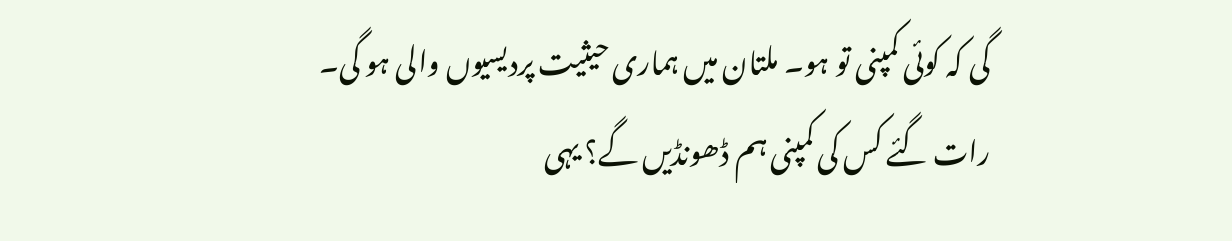گی کہ کوئی کمپنی تو ہو۔ ملتان میں ہماری حیثیت پردیسیوں والی ہو گی۔ رات گئے کس کی کمپنی ہم ڈھونڈیں گے؟ یہی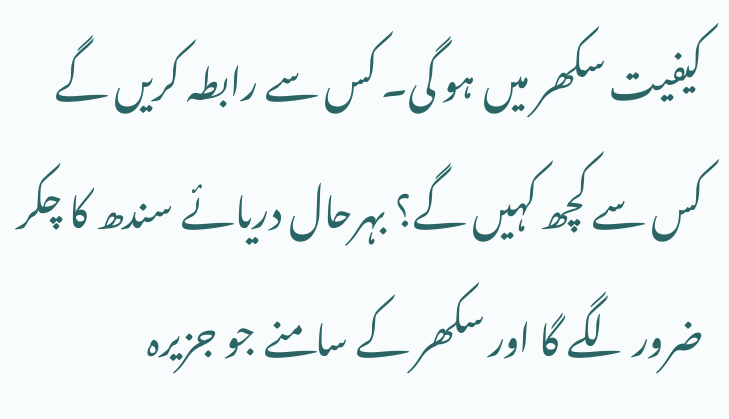کیفیت سکھر میں ہو گی۔ کس سے رابطہ کریں گے کس سے کچھ کہیں گے؟ بہرحال دریائے سندھ کا چکر ضرور لگے گا اور سکھر کے سامنے جو جزیرہ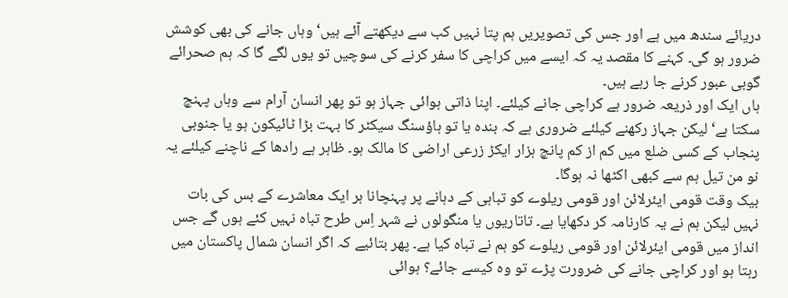دریائے سندھ میں ہے اور جس کی تصویریں ہم پتا نہیں کب سے دیکھتے آئے ہیں‘ وہاں جانے کی بھی کوشش ضرور ہو گی۔ کہنے کا مقصد یہ کہ ایسے میں کراچی کا سفر کرنے کی سوچیں تو یوں لگے گا کہ ہم صحرائے گوبی عبور کرنے جا رہے ہیں۔
ہاں ایک اور ذریعہ ضرور ہے کراچی جانے کیلئے۔ اپنا ذاتی ہوائی جہاز ہو تو پھر انسان آرام سے وہاں پہنچ سکتا ہے‘ لیکن جہاز رکھنے کیلئے ضروری ہے کہ بندہ یا تو ہاؤسنگ سیکٹر کا بہت بڑا ٹائیکون ہو یا جنوبی پنجاب کے کسی ضلع میں کم از کم پانچ ہزار ایکڑ زرعی اراضی کا مالک ہو۔ ظاہر ہے رادھا کے ناچنے کیلئے یہ نو من تیل ہم سے کبھی اکٹھا نہ ہوگا۔
بیک وقت قومی ایئرلائن اور قومی ریلوے کو تباہی کے دہانے پر پہنچانا ہر ایک معاشرے کے بس کی بات نہیں لیکن ہم نے یہ کارنامہ کر دکھایا ہے۔ تاتاریوں یا منگولوں نے شہر اِس طرح تباہ نہیں کئے ہوں گے جس انداز میں قومی ایئرلائن اور قومی ریلوے کو ہم نے تباہ کیا ہے۔ پھر بتائیے کہ اگر انسان شمال پاکستان میں رہتا ہو اور کراچی جانے کی ضرورت پڑے تو وہ کیسے جائے؟ ہوائی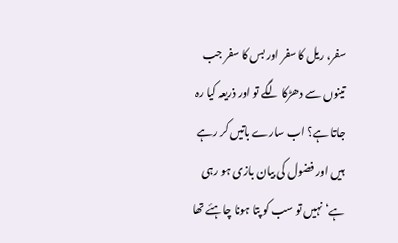سفر، ریل کا سفر اور بس کا سفر جب تینوں سے دھڑکا لگے تو اور ذریعہ کیا رہ جاتا ہے؟ اب سارے باتیں کر رہے ہیں اور فضول کی بیان بازی ہو رہی ہے‘ نہیں تو سب کو پتا ہونا چاہئے تھا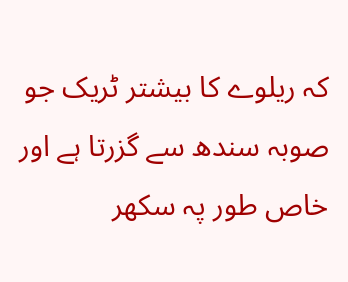کہ ریلوے کا بیشتر ٹریک جو صوبہ سندھ سے گزرتا ہے اور خاص طور پہ سکھر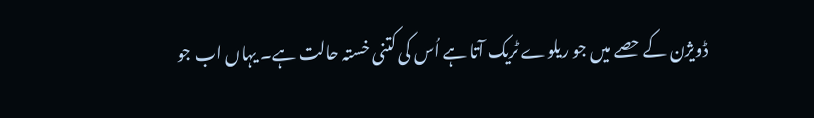ڈویژن کے حصے میں جو ریلوے ٹریک آتا ہے اُس کی کتنی خستہ حالت ہے۔ یہاں اب جو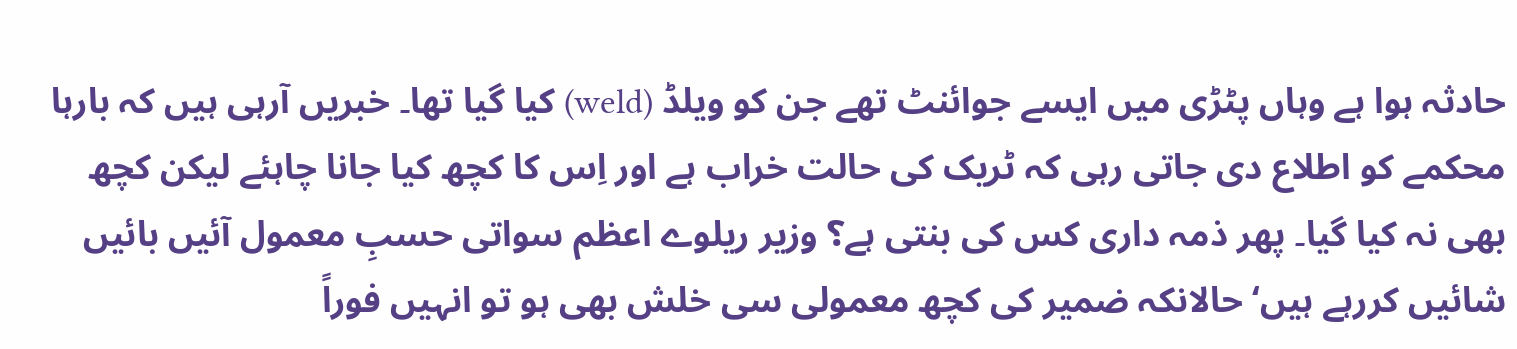حادثہ ہوا ہے وہاں پٹڑی میں ایسے جوائنٹ تھے جن کو ویلڈ (weld) کیا گیا تھا۔ خبریں آرہی ہیں کہ بارہا محکمے کو اطلاع دی جاتی رہی کہ ٹریک کی حالت خراب ہے اور اِس کا کچھ کیا جانا چاہئے لیکن کچھ بھی نہ کیا گیا۔ پھر ذمہ داری کس کی بنتی ہے؟ وزیر ریلوے اعظم سواتی حسبِ معمول آئیں بائیں شائیں کررہے ہیں‘ حالانکہ ضمیر کی کچھ معمولی سی خلش بھی ہو تو انہیں فوراً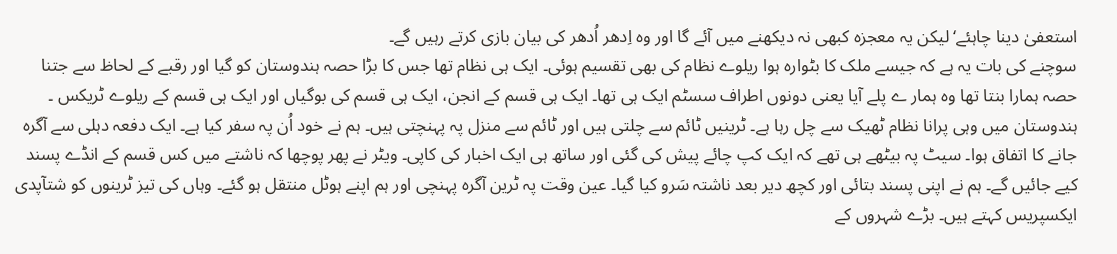استعفیٰ دینا چاہئے‘ لیکن یہ معجزہ کبھی نہ دیکھنے میں آئے گا اور وہ اِدھر اُدھر کی بیان بازی کرتے رہیں گے۔
سوچنے کی بات یہ ہے کہ جیسے ملک کا بٹوارہ ہوا ریلوے نظام کی بھی تقسیم ہوئی۔ ایک ہی نظام تھا جس کا بڑا حصہ ہندوستان کو گیا اور رقبے کے لحاظ سے جتنا حصہ ہمارا بنتا تھا وہ ہمار ے پلے آیا یعنی دونوں اطراف سسٹم ایک ہی تھا۔ ایک ہی قسم کے انجن، ایک ہی قسم کی بوگیاں اور ایک ہی قسم کے ریلوے ٹریکس ۔ ہندوستان میں وہی پرانا نظام ٹھیک سے چل رہا ہے۔ ٹرینیں ٹائم سے چلتی ہیں اور ٹائم سے منزل پہ پہنچتی ہیں۔ ہم نے خود اُن پہ سفر کیا ہے۔ ایک دفعہ دہلی سے آگرہ جانے کا اتفاق ہوا۔ سیٹ پہ بیٹھے ہی تھے کہ ایک کپ چائے پیش کی گئی اور ساتھ ہی ایک اخبار کی کاپی۔ ویٹر نے پھر پوچھا کہ ناشتے میں کس قسم کے انڈے پسند کیے جائیں گے۔ ہم نے اپنی پسند بتائی اور کچھ دیر بعد ناشتہ سَرو کیا گیا۔ عین وقت پہ ٹرین آگرہ پہنچی اور ہم اپنے ہوٹل منتقل ہو گئے۔ وہاں کی تیز ٹرینوں کو شتآپدی ایکسپریس کہتے ہیں۔ بڑے شہروں کے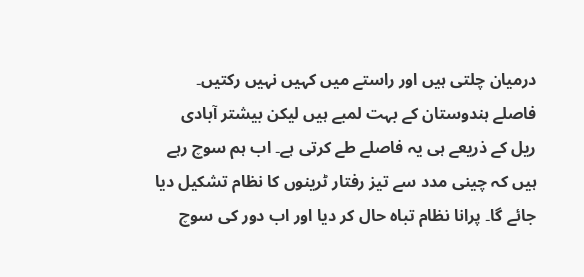درمیان چلتی ہیں اور راستے میں کہیں نہیں رکتیں۔ فاصلے ہندوستان کے بہت لمبے ہیں لیکن بیشتر آبادی ریل کے ذریعے ہی یہ فاصلے طے کرتی ہے۔ اب ہم سوچ رہے ہیں کہ چینی مدد سے تیز رفتار ٹرینوں کا نظام تشکیل دیا جائے گا۔ پرانا نظام تباہ حال کر دیا اور اب دور کی سوچ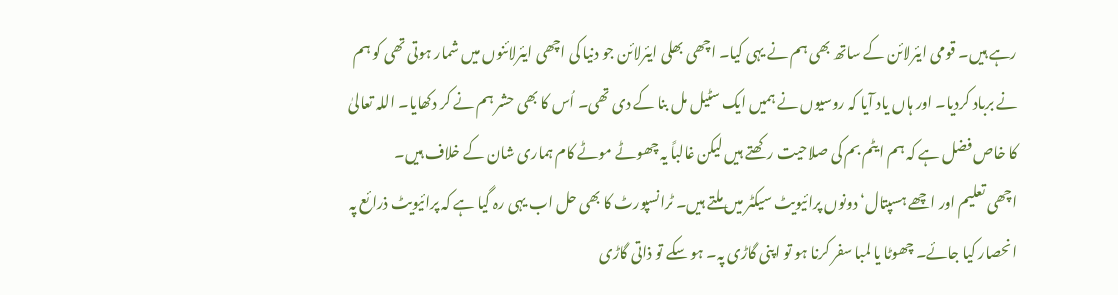رہے ہیں۔ قومی ایئرلائن کے ساتھ بھی ہم نے یہی کیا۔ اچھی بھلی ایئرلائن جو دنیا کی اچھی ایئرلائنوں میں شمار ہوتی تھی کو ہم نے برباد کردیا۔ اور ہاں یاد آیا کہ روسیوں نے ہمیں ایک سٹیل مل بنا کے دی تھی۔ اُس کا بھی حشر ہم نے کر دکھایا۔ اللہ تعالیٰ کا خاص فضل ہے کہ ہم ایٹم بم کی صلاحیت رکھتے ہیں لیکن غالباً یہ چھوٹے موٹے کام ہماری شان کے خلاف ہیں۔
اچھی تعلیم اور اچھے ہسپتال‘ دونوں پرائیویٹ سیکٹر میں ملتے ہیں۔ ٹرانسپورٹ کا بھی حل اب یہی رہ گیا ہے کہ پرائیویٹ ذرائع پہ انحصار کیا جائے۔ چھوٹا یا لمبا سفر کرنا ہو تو اپنی گاڑی پہ۔ ہو سکے تو ذاتی گاڑی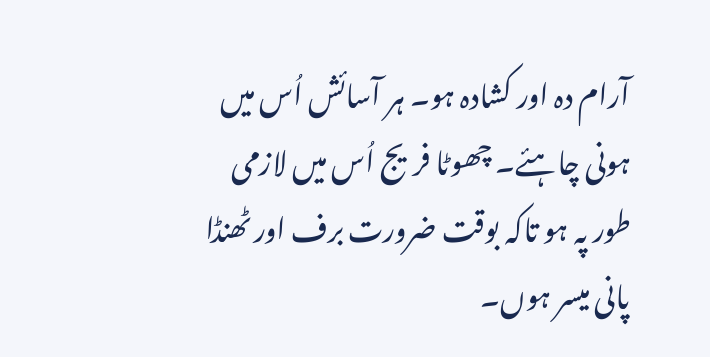آرام دہ اور کشادہ ہو۔ ہر آسائش اُس میں ہونی چاہئے۔ چھوٹا فریج اُس میں لازمی طور پہ ہو تاکہ بوقت ضرورت برف اور ٹھنڈا پانی میسر ہوں۔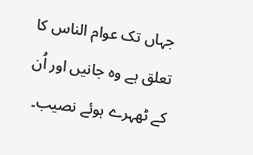جہاں تک عوام الناس کا تعلق ہے وہ جانیں اور اُن کے ٹھہرے ہوئے نصیب۔